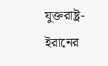যুক্তরাষ্ট্র-ইরানের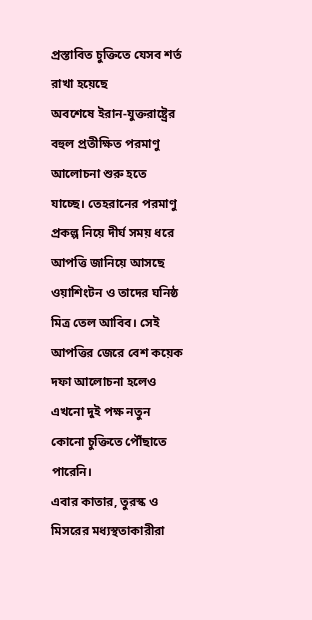প্রস্তাবিত চুক্তিতে যেসব শর্ত রাখা হয়েছে
অবশেষে ইরান-যুক্তরাষ্ট্রের বহুল প্রতীক্ষিত পরমাণু আলোচনা শুরু হতে যাচ্ছে। তেহরানের পরমাণু প্রকল্প নিয়ে দীর্ঘ সময় ধরে আপত্তি জানিয়ে আসছে ওয়াশিংটন ও তাদের ঘনিষ্ঠ মিত্র তেল আবিব। সেই আপত্তির জেরে বেশ কয়েক দফা আলোচনা হলেও এখনো দুই পক্ষ নতুন কোনো চুক্তিতে পৌঁছাতে পারেনি।
এবার কাতার, তুরস্ক ও মিসরের মধ্যস্থতাকারীরা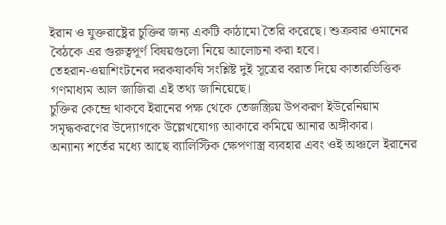ইরান ও যুক্তরাষ্ট্রের চুক্তির জন্য একটি কাঠামো তৈরি করেছে। শুক্রবার ওমানের বৈঠকে এর গুরুত্বপূর্ণ বিষয়গুলো নিয়ে আলোচনা করা হবে।
তেহরান-ওয়াশিংটনের দরকষাকষি সংশ্লিষ্ট দুই সূত্রের বরাত দিয়ে কাতারভিত্তিক গণমাধ্যম আল জাজিরা এই তথ্য জানিয়েছে।
চুক্তির কেন্দ্রে থাকবে ইরানের পক্ষ থেকে তেজস্ক্রিয় উপকরণ ইউরেনিয়াম সমৃদ্ধকরণের উদ্যোগকে উল্লেখযোগ্য আকারে কমিয়ে আনার অঙ্গীকার।
অন্যান্য শর্তের মধ্যে আছে ব্যালিস্টিক ক্ষেপণাস্ত্র ব্যবহার এবং ওই অঞ্চলে ইরানের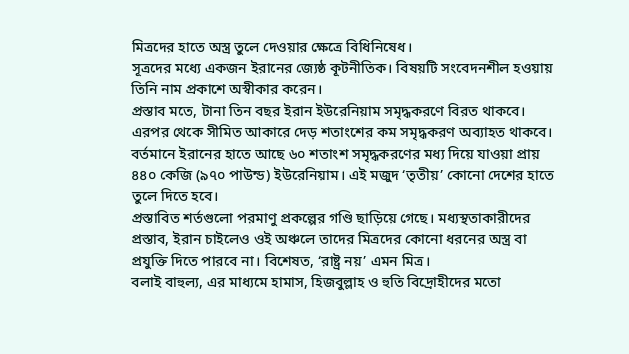মিত্রদের হাতে অস্ত্র তুলে দেওয়ার ক্ষেত্রে বিধিনিষেধ।
সূত্রদের মধ্যে একজন ইরানের জ্যেষ্ঠ কূটনীতিক। বিষয়টি সংবেদনশীল হওয়ায় তিনি নাম প্রকাশে অস্বীকার করেন।
প্রস্তাব মতে, টানা তিন বছর ইরান ইউরেনিয়াম সমৃদ্ধকরণে বিরত থাকবে। এরপর থেকে সীমিত আকারে দেড় শতাংশের কম সমৃদ্ধকরণ অব্যাহত থাকবে।
বর্তমানে ইরানের হাতে আছে ৬০ শতাংশ সমৃদ্ধকরণের মধ্য দিয়ে যাওয়া প্রায় ৪৪০ কেজি (৯৭০ পাউন্ড) ইউরেনিয়াম। এই মজুদ ‘তৃতীয়’ কোনো দেশের হাতে তুলে দিতে হবে।
প্রস্তাবিত শর্তগুলো পরমাণু প্রকল্পের গণ্ডি ছাড়িয়ে গেছে। মধ্যস্থতাকারীদের প্রস্তাব, ইরান চাইলেও ওই অঞ্চলে তাদের মিত্রদের কোনো ধরনের অস্ত্র বা প্রযুক্তি দিতে পারবে না। বিশেষত, ‘রাষ্ট্র নয়’ এমন মিত্র।
বলাই বাহুল্য, এর মাধ্যমে হামাস, হিজবুল্লাহ ও হুতি বিদ্রোহীদের মতো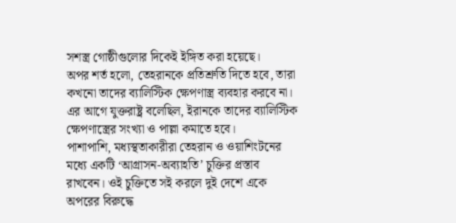সশস্ত্র গোষ্ঠীগুলোর দিকেই ইঙ্গিত করা হয়েছে।
অপর শর্ত হলো, তেহরানকে প্রতিশ্রুতি দিতে হবে, তারা কখনো তাদের ব্যালিস্টিক ক্ষেপণাস্ত্র ব্যবহার করবে না।
এর আগে যুক্তরাষ্ট্র বলেছিল, ইরানকে তাদের ব্যালিস্টিক ক্ষেপণাস্ত্রের সংখ্যা ও পাল্লা কমাতে হবে।
পাশাপাশি, মধ্যস্থতাকারীরা তেহরান ও ওয়াশিংটনের মধ্যে একটি ‘আগ্রাসন-অব্যাহতি’ চুক্তির প্রস্তাব রাখবেন। ওই চুক্তিতে সই করলে দুই দেশে একে অপরের বিরুদ্ধে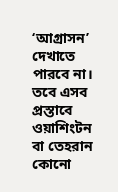‘আগ্রাসন’ দেখাতে পারবে না।
তবে এসব প্রস্তাবে ওয়াশিংটন বা তেহরান কোনো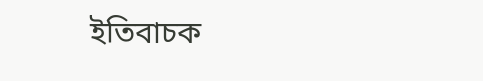ইতিবাচক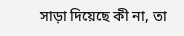সাড়া দিয়েছে কী না, তা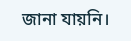জানা যায়নি।